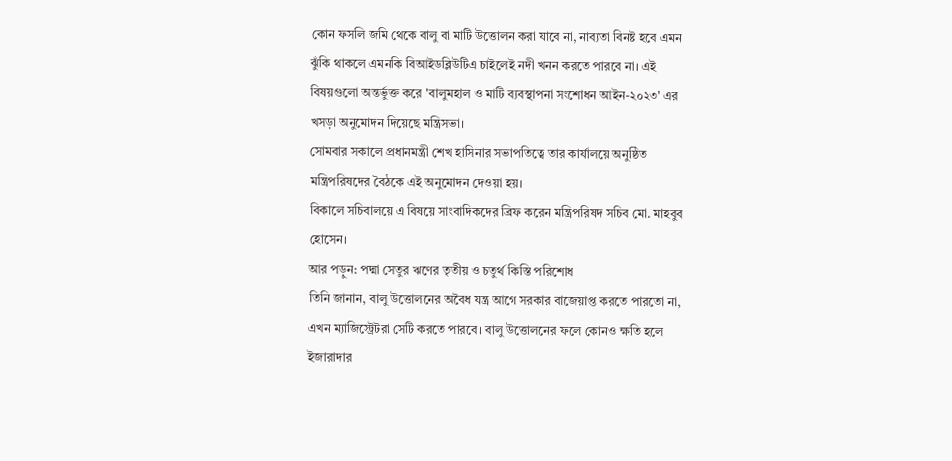কোন ফসলি জমি থেকে বালু বা মাটি উত্তোলন করা যাবে না, নাব্যতা বিনষ্ট হবে এমন ঝুঁকি থাকলে এমনকি বিআইডব্লিউটিএ চাইলেই নদী খনন করতে পারবে না। এই বিষয়গুলো অন্তর্ভুক্ত করে 'বালুমহাল ও মাটি ব্যবস্থাপনা সংশোধন আইন-২০২৩' এর খসড়া অনুমোদন দিয়েছে মন্ত্রিসভা।
সোমবার সকালে প্রধানমন্ত্রী শেখ হাসিনার সভাপতিত্বে তার কার্যালয়ে অনুষ্ঠিত মন্ত্রিপরিষদের বৈঠকে এই অনুমোদন দেওয়া হয়।
বিকালে সচিবালয়ে এ বিষয়ে সাংবাদিকদের ব্রিফ করেন মন্ত্রিপরিষদ সচিব মো. মাহবুব হোসেন।
আর পড়ুন: পদ্মা সেতুর ঋণের তৃতীয় ও চতুর্থ কিস্তি পরিশোধ
তিনি জানান, বালু উত্তোলনের অবৈধ যন্ত্র আগে সরকার বাজেয়াপ্ত করতে পারতো না, এখন ম্যাজিস্ট্রেটরা সেটি করতে পারবে। বালু উত্তোলনের ফলে কোনও ক্ষতি হলে ইজারাদার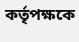কর্তৃপক্ষকে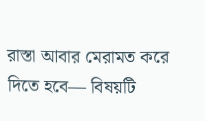রাস্তা আবার মেরামত করে দিতে হবে— বিষয়টি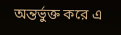অন্তর্ভুক্ত করে এ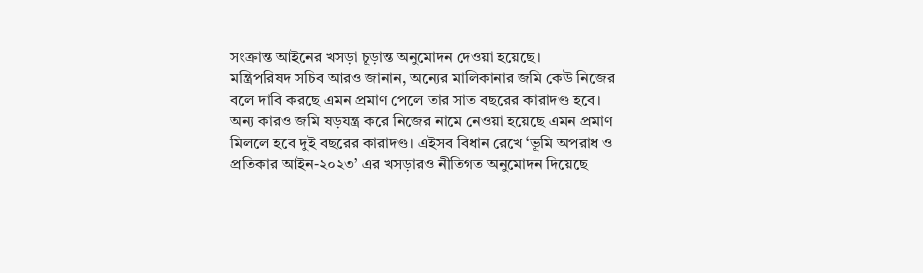সংক্রান্ত আইনের খসড়া চূড়ান্ত অনুমোদন দেওয়া হয়েছে।
মন্ত্রিপরিষদ সচিব আরও জানান, অন্যের মালিকানার জমি কেউ নিজের বলে দাবি করছে এমন প্রমাণ পেলে তার সাত বছরের কারাদণ্ড হবে। অন্য কারও জমি ষড়যন্ত্র করে নিজের নামে নেওয়া হয়েছে এমন প্রমাণ মিললে হবে দুই বছরের কারাদণ্ড। এইসব বিধান রেখে ‘ভূমি অপরাধ ও প্রতিকার আইন-২০২৩’ এর খসড়ারও নীতিগত অনুমোদন দিয়েছে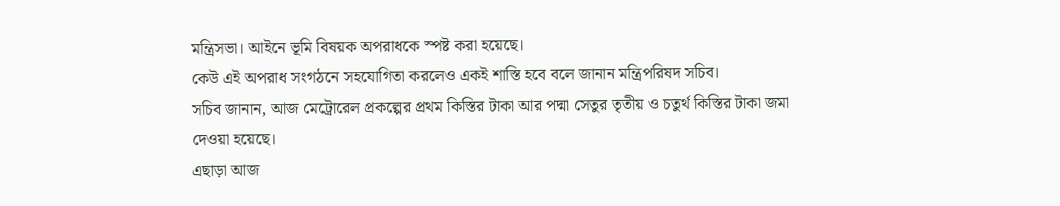মন্ত্রিসভা। আইনে ভূমি বিষয়ক অপরাধকে স্পষ্ট করা হয়েছে।
কেউ এই অপরাধ সংগঠনে সহযোগিতা করলেও একই শাস্তি হবে বলে জানান মন্ত্রিপরিষদ সচিব।
সচিব জানান, আজ মেট্রোরেল প্রকল্পের প্রথম কিস্তির টাকা আর পদ্মা সেতুর তৃতীয় ও চতুর্থ কিস্তির টাকা জমা দেওয়া হয়েছে।
এছাড়া আজ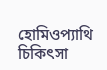হোমিওপ্যাথি চিকিৎসা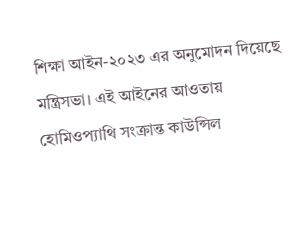শিক্ষা আইন-২০২৩ এর অনুমোদন দিয়েছে মন্ত্রিসভা। এই আইনের আওতায় হোমিওপ্যাথি সংক্রান্ত কাউন্সিল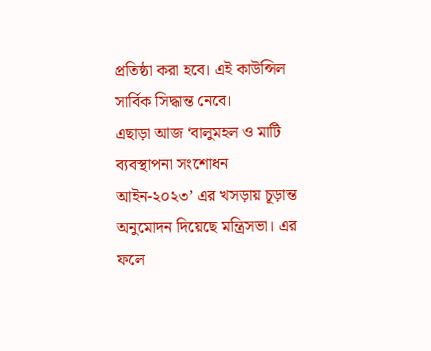প্রতিষ্ঠা করা হবে। এই কাউন্সিল সার্বিক সিদ্ধান্ত নেবে।
এছাড়া আজ ‘বালুমহল ও মাটি ব্যবস্থাপনা সংশোধন আইন-২০২৩’ এর খসড়ায় চূড়ান্ত অনুমোদন দিয়েছে মন্ত্রিসভা। এর ফলে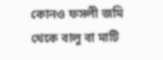কোনও ফসলী জমি থেকে বালু বা মাটি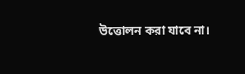উত্তোলন করা যাবে না।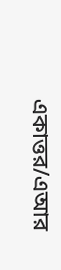একাত্তর/এআর